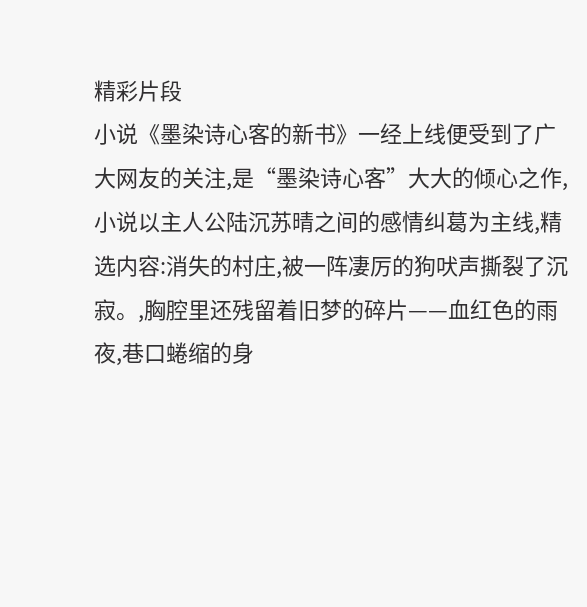精彩片段
小说《墨染诗心客的新书》一经上线便受到了广大网友的关注,是“墨染诗心客”大大的倾心之作,小说以主人公陆沉苏晴之间的感情纠葛为主线,精选内容:消失的村庄,被一阵凄厉的狗吠声撕裂了沉寂。,胸腔里还残留着旧梦的碎片——血红色的雨夜,巷口蜷缩的身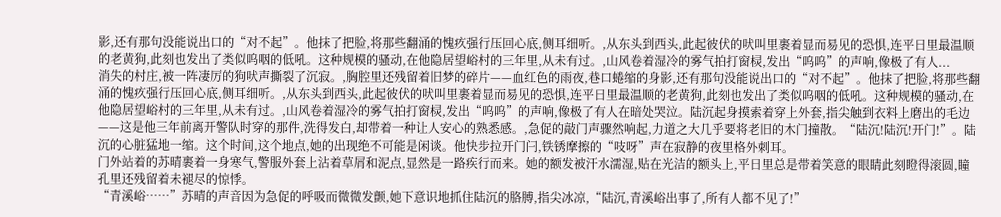影,还有那句没能说出口的“对不起”。他抹了把脸,将那些翻涌的愧疚强行压回心底,侧耳细听。,从东头到西头,此起彼伏的吠叫里裹着显而易见的恐惧,连平日里最温顺的老黄狗,此刻也发出了类似呜咽的低吼。这种规模的骚动,在他隐居望峪村的三年里,从未有过。,山风卷着湿冷的雾气拍打窗棂,发出“呜呜”的声响,像极了有人...
消失的村庄,被一阵凄厉的狗吠声撕裂了沉寂。,胸腔里还残留着旧梦的碎片——血红色的雨夜,巷口蜷缩的身影,还有那句没能说出口的“对不起”。他抹了把脸,将那些翻涌的愧疚强行压回心底,侧耳细听。,从东头到西头,此起彼伏的吠叫里裹着显而易见的恐惧,连平日里最温顺的老黄狗,此刻也发出了类似呜咽的低吼。这种规模的骚动,在他隐居望峪村的三年里,从未有过。,山风卷着湿冷的雾气拍打窗棂,发出“呜呜”的声响,像极了有人在暗处哭泣。陆沉起身摸索着穿上外套,指尖触到衣料上磨出的毛边——这是他三年前离开警队时穿的那件,洗得发白,却带着一种让人安心的熟悉感。,急促的敲门声骤然响起,力道之大几乎要将老旧的木门撞散。“陆沉!陆沉!开门!”。陆沉的心脏猛地一缩。这个时间,这个地点,她的出现绝不可能是闲谈。他快步拉开门闩,铁锈摩擦的“吱呀”声在寂静的夜里格外刺耳。
门外站着的苏晴裹着一身寒气,警服外套上沾着草屑和泥点,显然是一路疾行而来。她的额发被汗水濡湿,贴在光洁的额头上,平日里总是带着笑意的眼睛此刻瞪得滚圆,瞳孔里还残留着未褪尽的惊悸。
“青溪峪……”苏晴的声音因为急促的呼吸而微微发颤,她下意识地抓住陆沉的胳膊,指尖冰凉,“陆沉,青溪峪出事了,所有人都不见了!”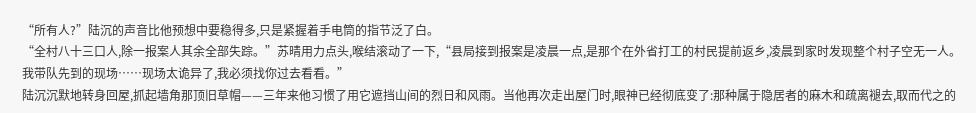“所有人?”陆沉的声音比他预想中要稳得多,只是紧握着手电筒的指节泛了白。
“全村八十三口人,除一报案人其余全部失踪。”苏晴用力点头,喉结滚动了一下,“县局接到报案是凌晨一点,是那个在外省打工的村民提前返乡,凌晨到家时发现整个村子空无一人。我带队先到的现场……现场太诡异了,我必须找你过去看看。”
陆沉沉默地转身回屋,抓起墙角那顶旧草帽——三年来他习惯了用它遮挡山间的烈日和风雨。当他再次走出屋门时,眼神已经彻底变了:那种属于隐居者的麻木和疏离褪去,取而代之的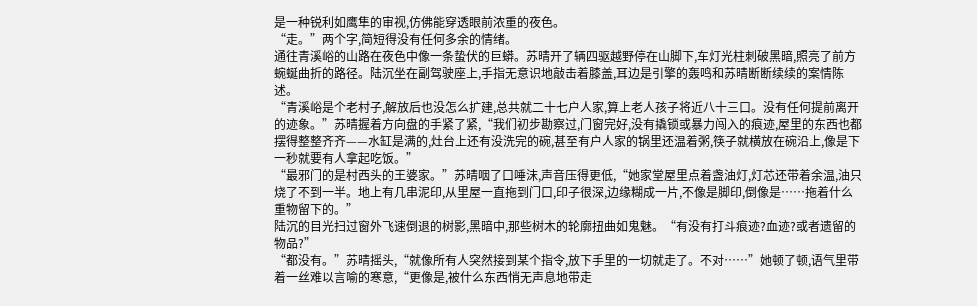是一种锐利如鹰隼的审视,仿佛能穿透眼前浓重的夜色。
“走。”两个字,简短得没有任何多余的情绪。
通往青溪峪的山路在夜色中像一条蛰伏的巨蟒。苏晴开了辆四驱越野停在山脚下,车灯光柱刺破黑暗,照亮了前方蜿蜒曲折的路径。陆沉坐在副驾驶座上,手指无意识地敲击着膝盖,耳边是引擎的轰鸣和苏晴断断续续的案情陈述。
“青溪峪是个老村子,解放后也没怎么扩建,总共就二十七户人家,算上老人孩子将近八十三口。没有任何提前离开的迹象。”苏晴握着方向盘的手紧了紧,“我们初步勘察过,门窗完好,没有撬锁或暴力闯入的痕迹,屋里的东西也都摆得整整齐齐——水缸是满的,灶台上还有没洗完的碗,甚至有户人家的锅里还温着粥,筷子就横放在碗沿上,像是下一秒就要有人拿起吃饭。”
“最邪门的是村西头的王婆家。”苏晴咽了口唾沫,声音压得更低,“她家堂屋里点着盏油灯,灯芯还带着余温,油只烧了不到一半。地上有几串泥印,从里屋一直拖到门口,印子很深,边缘糊成一片,不像是脚印,倒像是……拖着什么重物留下的。”
陆沉的目光扫过窗外飞速倒退的树影,黑暗中,那些树木的轮廓扭曲如鬼魅。“有没有打斗痕迹?血迹?或者遗留的物品?”
“都没有。”苏晴摇头,“就像所有人突然接到某个指令,放下手里的一切就走了。不对……”她顿了顿,语气里带着一丝难以言喻的寒意,“更像是,被什么东西悄无声息地带走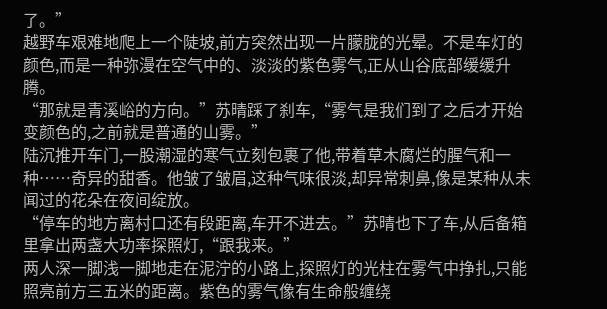了。”
越野车艰难地爬上一个陡坡,前方突然出现一片朦胧的光晕。不是车灯的颜色,而是一种弥漫在空气中的、淡淡的紫色雾气,正从山谷底部缓缓升腾。
“那就是青溪峪的方向。”苏晴踩了刹车,“雾气是我们到了之后才开始变颜色的,之前就是普通的山雾。”
陆沉推开车门,一股潮湿的寒气立刻包裹了他,带着草木腐烂的腥气和一种……奇异的甜香。他皱了皱眉,这种气味很淡,却异常刺鼻,像是某种从未闻过的花朵在夜间绽放。
“停车的地方离村口还有段距离,车开不进去。”苏晴也下了车,从后备箱里拿出两盏大功率探照灯,“跟我来。”
两人深一脚浅一脚地走在泥泞的小路上,探照灯的光柱在雾气中挣扎,只能照亮前方三五米的距离。紫色的雾气像有生命般缠绕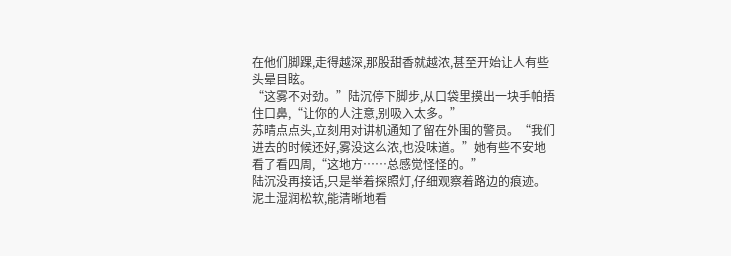在他们脚踝,走得越深,那股甜香就越浓,甚至开始让人有些头晕目眩。
“这雾不对劲。”陆沉停下脚步,从口袋里摸出一块手帕捂住口鼻,“让你的人注意,别吸入太多。”
苏晴点点头,立刻用对讲机通知了留在外围的警员。“我们进去的时候还好,雾没这么浓,也没味道。”她有些不安地看了看四周,“这地方……总感觉怪怪的。”
陆沉没再接话,只是举着探照灯,仔细观察着路边的痕迹。泥土湿润松软,能清晰地看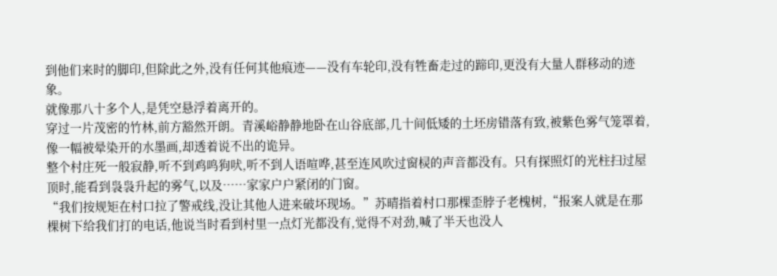到他们来时的脚印,但除此之外,没有任何其他痕迹——没有车轮印,没有牲畜走过的蹄印,更没有大量人群移动的迹象。
就像那八十多个人,是凭空悬浮着离开的。
穿过一片茂密的竹林,前方豁然开朗。青溪峪静静地卧在山谷底部,几十间低矮的土坯房错落有致,被紫色雾气笼罩着,像一幅被晕染开的水墨画,却透着说不出的诡异。
整个村庄死一般寂静,听不到鸡鸣狗吠,听不到人语喧哗,甚至连风吹过窗棂的声音都没有。只有探照灯的光柱扫过屋顶时,能看到袅袅升起的雾气,以及……家家户户紧闭的门窗。
“我们按规矩在村口拉了警戒线,没让其他人进来破坏现场。”苏晴指着村口那棵歪脖子老槐树,“报案人就是在那棵树下给我们打的电话,他说当时看到村里一点灯光都没有,觉得不对劲,喊了半天也没人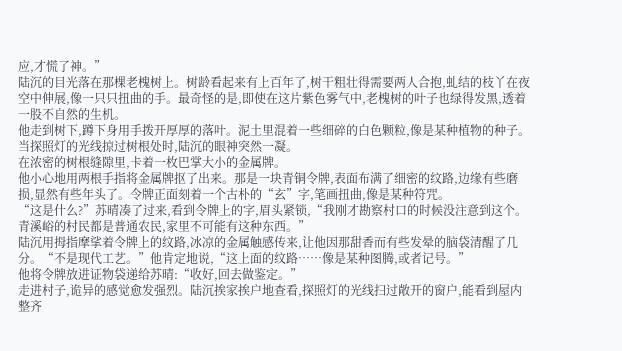应,才慌了神。”
陆沉的目光落在那棵老槐树上。树龄看起来有上百年了,树干粗壮得需要两人合抱,虬结的枝丫在夜空中伸展,像一只只扭曲的手。最奇怪的是,即使在这片紫色雾气中,老槐树的叶子也绿得发黑,透着一股不自然的生机。
他走到树下,蹲下身用手拨开厚厚的落叶。泥土里混着一些细碎的白色颗粒,像是某种植物的种子。当探照灯的光线掠过树根处时,陆沉的眼神突然一凝。
在浓密的树根缝隙里,卡着一枚巴掌大小的金属牌。
他小心地用两根手指将金属牌抠了出来。那是一块青铜令牌,表面布满了细密的纹路,边缘有些磨损,显然有些年头了。令牌正面刻着一个古朴的“玄”字,笔画扭曲,像是某种符咒。
“这是什么?”苏晴凑了过来,看到令牌上的字,眉头紧锁,“我刚才勘察村口的时候没注意到这个。青溪峪的村民都是普通农民,家里不可能有这种东西。”
陆沉用拇指摩挲着令牌上的纹路,冰凉的金属触感传来,让他因那甜香而有些发晕的脑袋清醒了几分。“不是现代工艺。”他肯定地说,“这上面的纹路……像是某种图腾,或者记号。”
他将令牌放进证物袋递给苏晴:“收好,回去做鉴定。”
走进村子,诡异的感觉愈发强烈。陆沉挨家挨户地查看,探照灯的光线扫过敞开的窗户,能看到屋内整齐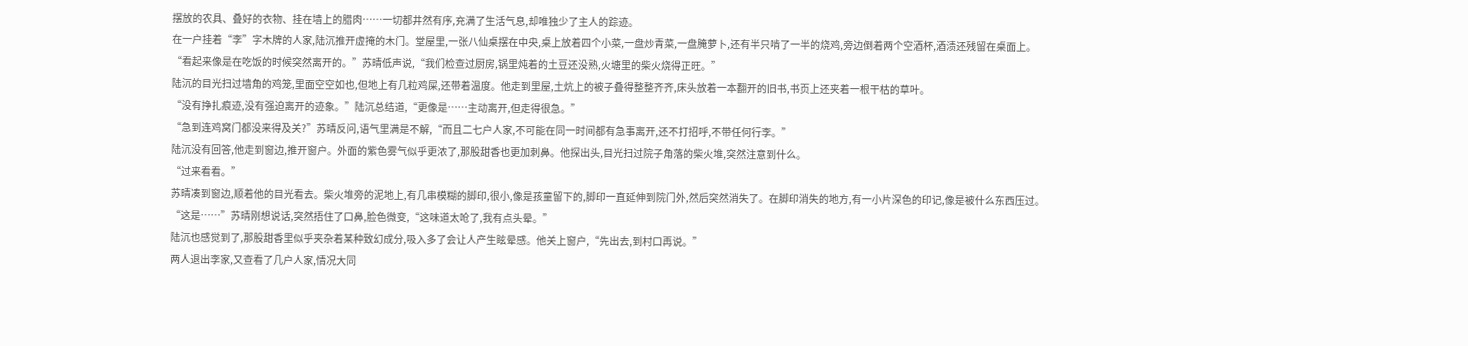摆放的农具、叠好的衣物、挂在墙上的腊肉……一切都井然有序,充满了生活气息,却唯独少了主人的踪迹。
在一户挂着“李”字木牌的人家,陆沉推开虚掩的木门。堂屋里,一张八仙桌摆在中央,桌上放着四个小菜,一盘炒青菜,一盘腌萝卜,还有半只啃了一半的烧鸡,旁边倒着两个空酒杯,酒渍还残留在桌面上。
“看起来像是在吃饭的时候突然离开的。”苏晴低声说,“我们检查过厨房,锅里炖着的土豆还没熟,火塘里的柴火烧得正旺。”
陆沉的目光扫过墙角的鸡笼,里面空空如也,但地上有几粒鸡屎,还带着温度。他走到里屋,土炕上的被子叠得整整齐齐,床头放着一本翻开的旧书,书页上还夹着一根干枯的草叶。
“没有挣扎痕迹,没有强迫离开的迹象。”陆沉总结道,“更像是……主动离开,但走得很急。”
“急到连鸡窝门都没来得及关?”苏晴反问,语气里满是不解,“而且二七户人家,不可能在同一时间都有急事离开,还不打招呼,不带任何行李。”
陆沉没有回答,他走到窗边,推开窗户。外面的紫色雾气似乎更浓了,那股甜香也更加刺鼻。他探出头,目光扫过院子角落的柴火堆,突然注意到什么。
“过来看看。”
苏晴凑到窗边,顺着他的目光看去。柴火堆旁的泥地上,有几串模糊的脚印,很小,像是孩童留下的,脚印一直延伸到院门外,然后突然消失了。在脚印消失的地方,有一小片深色的印记,像是被什么东西压过。
“这是……”苏晴刚想说话,突然捂住了口鼻,脸色微变,“这味道太呛了,我有点头晕。”
陆沉也感觉到了,那股甜香里似乎夹杂着某种致幻成分,吸入多了会让人产生眩晕感。他关上窗户,“先出去,到村口再说。”
两人退出李家,又查看了几户人家,情况大同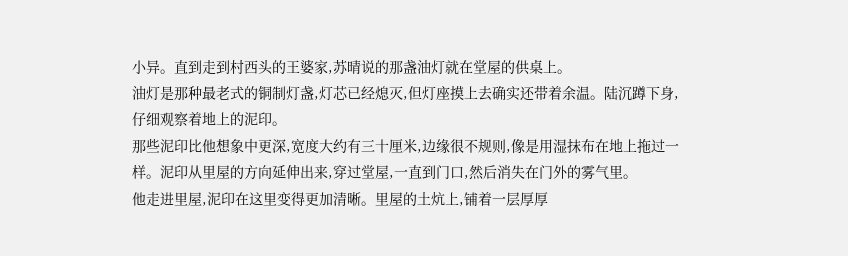小异。直到走到村西头的王婆家,苏晴说的那盏油灯就在堂屋的供桌上。
油灯是那种最老式的铜制灯盏,灯芯已经熄灭,但灯座摸上去确实还带着余温。陆沉蹲下身,仔细观察着地上的泥印。
那些泥印比他想象中更深,宽度大约有三十厘米,边缘很不规则,像是用湿抹布在地上拖过一样。泥印从里屋的方向延伸出来,穿过堂屋,一直到门口,然后消失在门外的雾气里。
他走进里屋,泥印在这里变得更加清晰。里屋的土炕上,铺着一层厚厚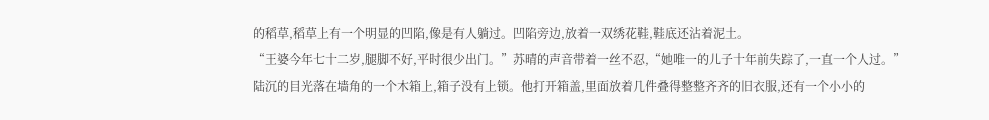的稻草,稻草上有一个明显的凹陷,像是有人躺过。凹陷旁边,放着一双绣花鞋,鞋底还沾着泥土。
“王婆今年七十二岁,腿脚不好,平时很少出门。”苏晴的声音带着一丝不忍,“她唯一的儿子十年前失踪了,一直一个人过。”
陆沉的目光落在墙角的一个木箱上,箱子没有上锁。他打开箱盖,里面放着几件叠得整整齐齐的旧衣服,还有一个小小的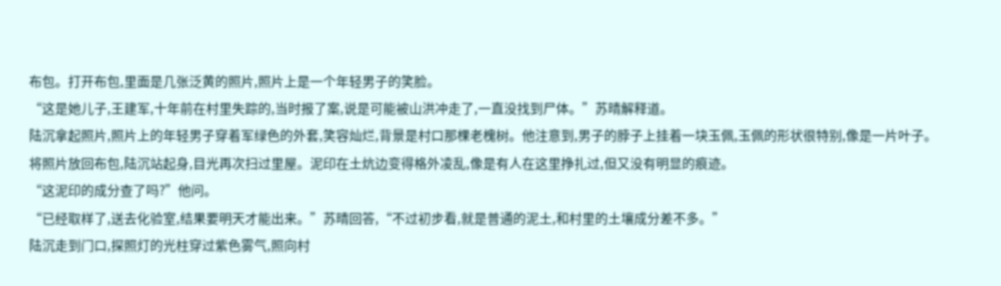布包。打开布包,里面是几张泛黄的照片,照片上是一个年轻男子的笑脸。
“这是她儿子,王建军,十年前在村里失踪的,当时报了案,说是可能被山洪冲走了,一直没找到尸体。”苏晴解释道。
陆沉拿起照片,照片上的年轻男子穿着军绿色的外套,笑容灿烂,背景是村口那棵老槐树。他注意到,男子的脖子上挂着一块玉佩,玉佩的形状很特别,像是一片叶子。
将照片放回布包,陆沉站起身,目光再次扫过里屋。泥印在土炕边变得格外凌乱,像是有人在这里挣扎过,但又没有明显的痕迹。
“这泥印的成分查了吗?”他问。
“已经取样了,送去化验室,结果要明天才能出来。”苏晴回答,“不过初步看,就是普通的泥土,和村里的土壤成分差不多。”
陆沉走到门口,探照灯的光柱穿过紫色雾气,照向村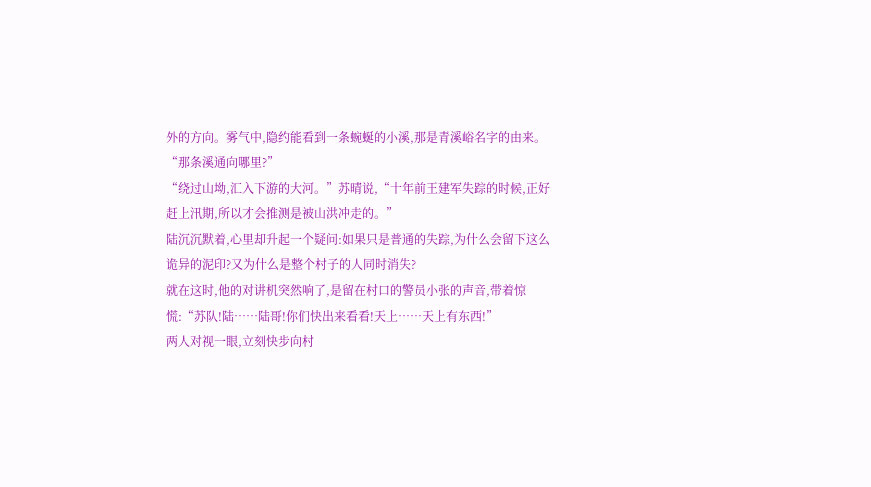外的方向。雾气中,隐约能看到一条蜿蜒的小溪,那是青溪峪名字的由来。
“那条溪通向哪里?”
“绕过山坳,汇入下游的大河。”苏晴说,“十年前王建军失踪的时候,正好赶上汛期,所以才会推测是被山洪冲走的。”
陆沉沉默着,心里却升起一个疑问:如果只是普通的失踪,为什么会留下这么诡异的泥印?又为什么是整个村子的人同时消失?
就在这时,他的对讲机突然响了,是留在村口的警员小张的声音,带着惊慌:“苏队!陆……陆哥!你们快出来看看!天上……天上有东西!”
两人对视一眼,立刻快步向村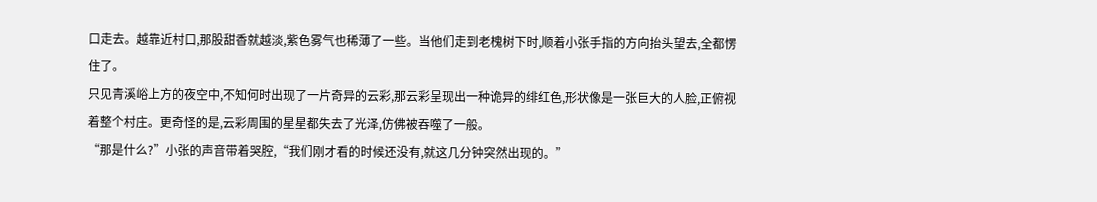口走去。越靠近村口,那股甜香就越淡,紫色雾气也稀薄了一些。当他们走到老槐树下时,顺着小张手指的方向抬头望去,全都愣住了。
只见青溪峪上方的夜空中,不知何时出现了一片奇异的云彩,那云彩呈现出一种诡异的绯红色,形状像是一张巨大的人脸,正俯视着整个村庄。更奇怪的是,云彩周围的星星都失去了光泽,仿佛被吞噬了一般。
“那是什么?”小张的声音带着哭腔,“我们刚才看的时候还没有,就这几分钟突然出现的。”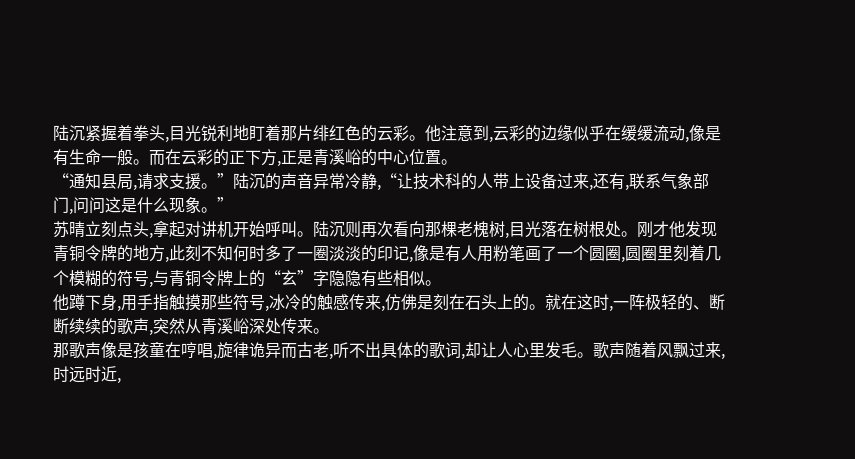陆沉紧握着拳头,目光锐利地盯着那片绯红色的云彩。他注意到,云彩的边缘似乎在缓缓流动,像是有生命一般。而在云彩的正下方,正是青溪峪的中心位置。
“通知县局,请求支援。”陆沉的声音异常冷静,“让技术科的人带上设备过来,还有,联系气象部门,问问这是什么现象。”
苏晴立刻点头,拿起对讲机开始呼叫。陆沉则再次看向那棵老槐树,目光落在树根处。刚才他发现青铜令牌的地方,此刻不知何时多了一圈淡淡的印记,像是有人用粉笔画了一个圆圈,圆圈里刻着几个模糊的符号,与青铜令牌上的“玄”字隐隐有些相似。
他蹲下身,用手指触摸那些符号,冰冷的触感传来,仿佛是刻在石头上的。就在这时,一阵极轻的、断断续续的歌声,突然从青溪峪深处传来。
那歌声像是孩童在哼唱,旋律诡异而古老,听不出具体的歌词,却让人心里发毛。歌声随着风飘过来,时远时近,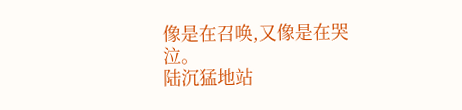像是在召唤,又像是在哭泣。
陆沉猛地站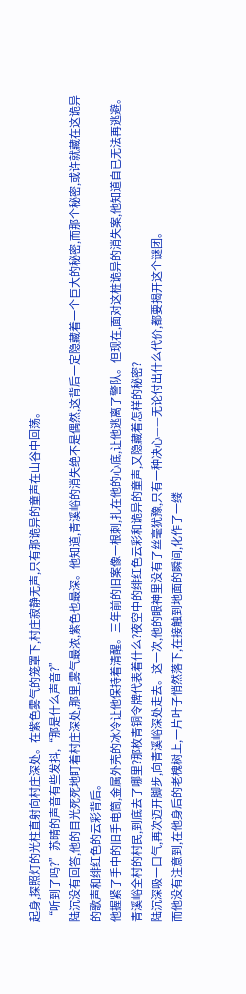起身,探照灯的光柱直射向村庄深处。在紫色雾气的笼罩下,村庄寂静无声,只有那诡异的童声在山谷中回荡。
“听到了吗?”苏晴的声音有些发抖,“那是什么声音?”
陆沉没有回答,他的目光死死地盯着村庄深处,那里,雾气最浓,紫色也最深。他知道,青溪峪的消失绝不是偶然,这背后一定隐藏着一个巨大的秘密,而那个秘密,或许就藏在这诡异的歌声和绯红色的云彩背后。
他握紧了手中的旧手电筒,金属外壳的冰冷让他保持着清醒。三年前的旧案像一根刺,扎在他的心底,让他逃离了警队。但现在,面对这桩诡异的消失案,他知道自已无法再逃避。
青溪峪全村的村民,到底去了哪里?那枚青铜令牌代表着什么?夜空中的绯红色云彩和诡异的童声,又隐藏着怎样的秘密?
陆沉深吸一口气,再次迈开脚步,向青溪峪深处走去。这一次,他的眼神里没有了丝毫犹豫,只有一种决心——无论付出什么代价,都要揭开这个谜团。
而他没有注意到,在他身后的老槐树上,一片叶子悄然落下,在接触到地面的瞬间,化作了一缕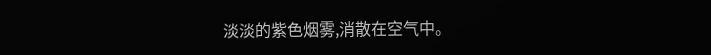淡淡的紫色烟雾,消散在空气中。